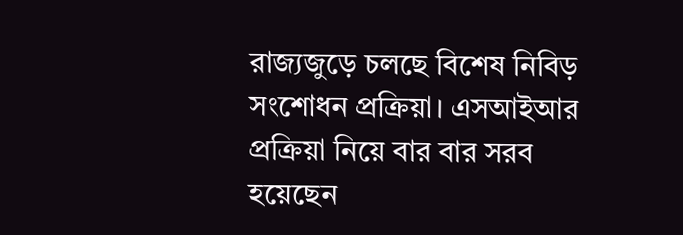রাজ্যজুড়ে চলছে বিশেষ নিবিড় সংশোধন প্রক্রিয়া। এসআইআর প্রক্রিয়া নিয়ে বার বার সরব হয়েছেন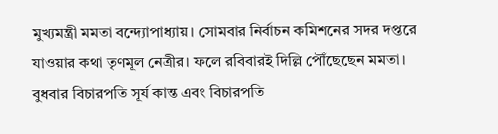মুখ্যমন্ত্রী মমতা বন্দ্যোপাধ্যায়। সোমবার নির্বাচন কমিশনের সদর দপ্তরে যাওয়ার কথা তৃণমূল নেত্রীর। ফলে রবিবারই দিল্লি পৌঁছেছেন মমতা। বুধবার বিচারপতি সূর্য কান্ত এবং বিচারপতি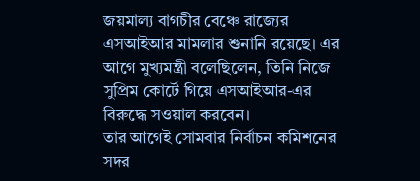জয়মাল্য বাগচীর বেঞ্চে রাজ্যের এসআইআর মামলার শুনানি রয়েছে। এর আগে মুখ্যমন্ত্রী বলেছিলেন, তিনি নিজে সুপ্রিম কোর্টে গিয়ে এসআইআর-এর বিরুদ্ধে সওয়াল করবেন।
তার আগেই সোমবার নির্বাচন কমিশনের সদর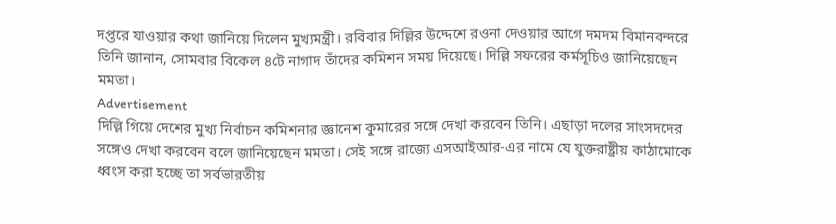দপ্তরে যাওয়ার কথা জানিয়ে দিলেন মুখ্যমন্ত্রী। রবিবার দিল্লির উদ্দেশে রওনা দেওয়ার আগে দমদম বিমানবন্দরে তিনি জানান, সোমবার বিকেল ৪টে নাগাদ তাঁদের কমিশন সময় দিয়েছে। দিল্লি সফরের কর্মসূচিও জানিয়েছেন মমতা।
Advertisement
দিল্লি গিয়ে দেশের মুখ্য নির্বাচন কমিশনার জ্ঞানেশ কুমারের সঙ্গে দেখা করবেন তিনি। এছাড়া দলের সাংসদদের সঙ্গেও দেখা করবেন বলে জানিয়েছেন মমতা। সেই সঙ্গে রাজ্যে এসআইআর-এর নামে যে যুক্তরাষ্ট্রীয় কাঠামোকে ধ্বংস করা হচ্ছে তা সর্বভারতীয়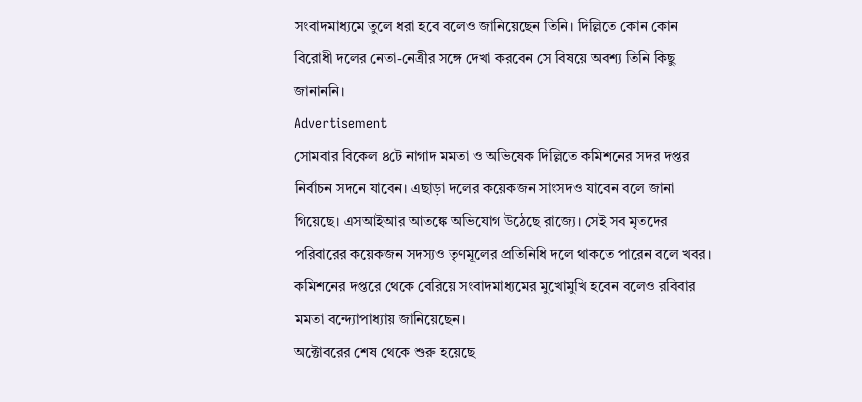সংবাদমাধ্যমে তুলে ধরা হবে বলেও জানিয়েছেন তিনি। দিল্লিতে কোন কোন বিরোধী দলের নেতা-নেত্রীর সঙ্গে দেখা করবেন সে বিষয়ে অবশ্য তিনি কিছু জানাননি।
Advertisement
সোমবার বিকেল ৪টে নাগাদ মমতা ও অভিষেক দিল্লিতে কমিশনের সদর দপ্তর নির্বাচন সদনে যাবেন। এছাড়া দলের কয়েকজন সাংসদও যাবেন বলে জানা গিয়েছে। এসআইআর আতঙ্কে অভিযোগ উঠেছে রাজ্যে। সেই সব মৃতদের পরিবারের কয়েকজন সদস্যও তৃণমূলের প্রতিনিধি দলে থাকতে পারেন বলে খবর। কমিশনের দপ্তরে থেকে বেরিয়ে সংবাদমাধ্যমের মুখোমুখি হবেন বলেও রবিবার মমতা বন্দ্যোপাধ্যায় জানিয়েছেন।
অক্টোবরের শেষ থেকে শুরু হয়েছে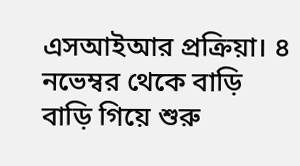এসআইআর প্রক্রিয়া। ৪ নভেম্বর থেকে বাড়ি বাড়ি গিয়ে শুরু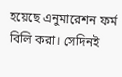হয়েছে এনুমারেশন ফর্ম বিলি করা। সেদিনই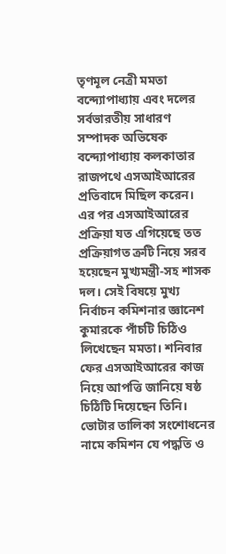তৃণমূল নেত্রী মমতা বন্দ্যোপাধ্যায় এবং দলের সর্বভারতীয় সাধারণ সম্পাদক অভিষেক বন্দ্যোপাধ্যায় কলকাতার রাজপথে এসআইআরের প্রতিবাদে মিছিল করেন। এর পর এসআইআরের প্রক্রিয়া যত এগিয়েছে তত প্রক্রিয়াগত ত্রুটি নিয়ে সরব হয়েছেন মুখ্যমন্ত্রী-সহ শাসক দল। সেই বিষয়ে মুখ্য নির্বাচন কমিশনার জ্ঞানেশ কুমারকে পাঁচটি চিঠিও লিখেছেন মমতা। শনিবার ফের এসআইআরের কাজ নিয়ে আপত্তি জানিয়ে ষষ্ঠ চিঠিটি দিয়েছেন তিনি।
ভোটার তালিকা সংশোধনের নামে কমিশন যে পদ্ধতি ও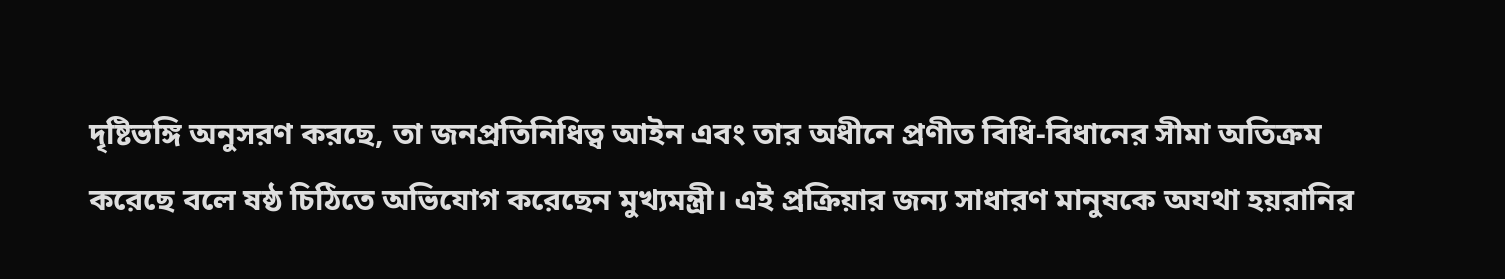দৃষ্টিভঙ্গি অনুসরণ করছে, তা জনপ্রতিনিধিত্ব আইন এবং তার অধীনে প্রণীত বিধি-বিধানের সীমা অতিক্রম করেছে বলে ষষ্ঠ চিঠিতে অভিযোগ করেছেন মুখ্যমন্ত্রী। এই প্রক্রিয়ার জন্য সাধারণ মানুষকে অযথা হয়রানির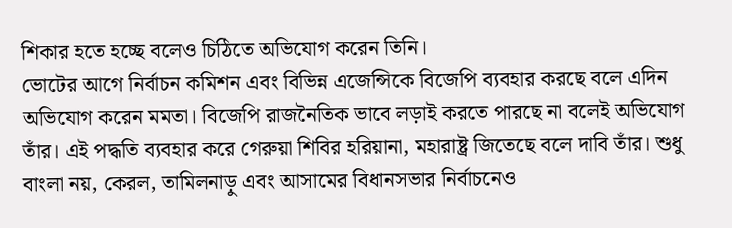শিকার হতে হচ্ছে বলেও চিঠিতে অভিযোগ করেন তিনি।
ভোটের আগে নির্বাচন কমিশন এবং বিভিন্ন এজেন্সিকে বিজেপি ব্যবহার করছে বলে এদিন অভিযোগ করেন মমতা। বিজেপি রাজনৈতিক ভাবে লড়াই করতে পারছে না বলেই অভিযোগ তাঁর। এই পদ্ধতি ব্যবহার করে গেরুয়া শিবির হরিয়ানা, মহারাষ্ট্র জিতেছে বলে দাবি তাঁর। শুধু বাংলা নয়, কেরল, তামিলনাড়ু এবং আসামের বিধানসভার নির্বাচনেও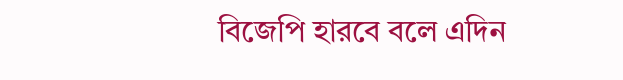বিজেপি হারবে বলে এদিন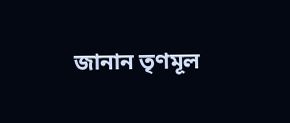জানান তৃণমূল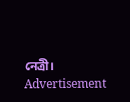নেত্রী।
Advertisement